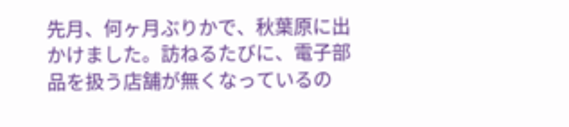先月、何ヶ月ぶりかで、秋葉原に出かけました。訪ねるたびに、電子部品を扱う店舗が無くなっているの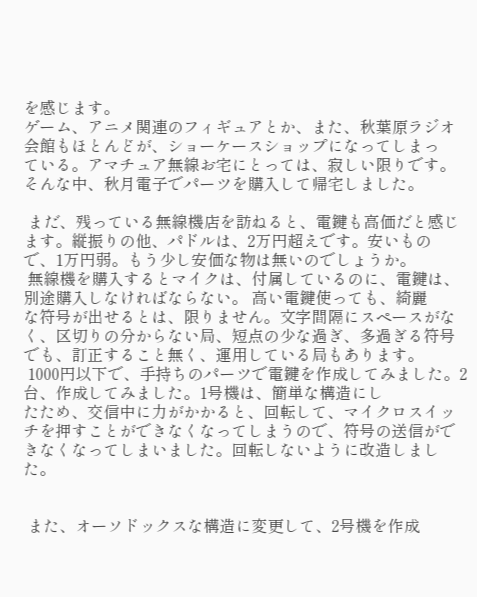を感じます。
ゲーム、アニメ関連のフィギュアとか、また、秋葉原ラジオ会館もほとんどが、ショーケースショップになってしまっ
ている。アマチュア無線お宅にとっては、寂しい限りです。 そんな中、秋月電子でパーツを購入して帰宅しました。

 まだ、残っている無線機店を訪ねると、電鍵も高価だと感じます。縦振りの他、パドルは、2万円超えです。安いもの
で、1万円弱。もう少し安価な物は無いのでしょうか。
 無線機を購入するとマイクは、付属しているのに、電鍵は、別途購入しなければならない。 高い電鍵使っても、綺麗
な符号が出せるとは、限りません。文字間隔にスペースがなく、区切りの分からない局、短点の少な過ぎ、多過ぎる符号
でも、訂正すること無く、運用している局もあります。
 1000円以下で、手持ちのパーツで電鍵を作成してみました。2台、作成してみました。1号機は、簡単な構造にし
たため、交信中に力がかかると、回転して、マイクロスイッチを押すことができなくなってしまうので、符号の送信がで
きなくなってしまいました。回転しないように改造しました。


 また、オーソドックスな構造に変更して、2号機を作成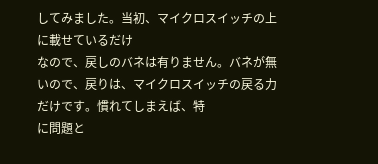してみました。当初、マイクロスイッチの上に載せているだけ
なので、戻しのバネは有りません。バネが無いので、戻りは、マイクロスイッチの戻る力だけです。慣れてしまえば、特
に問題と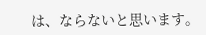は、ならないと思います。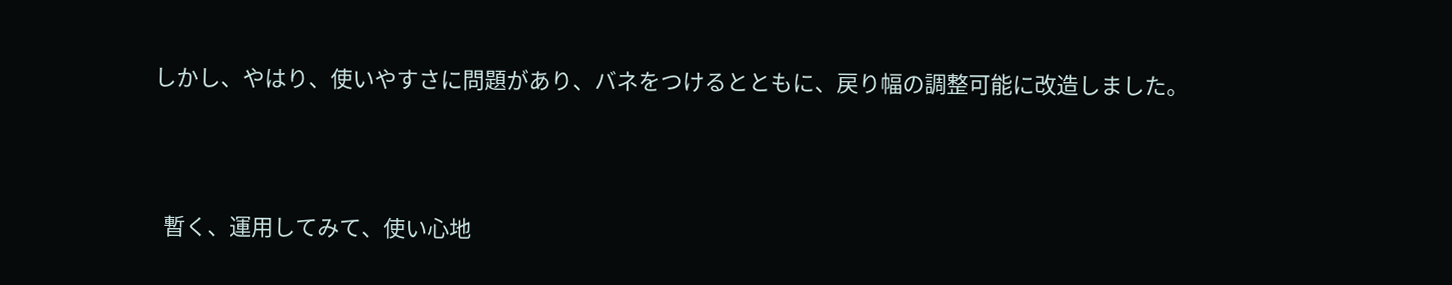しかし、やはり、使いやすさに問題があり、バネをつけるとともに、戻り幅の調整可能に改造しました。



  暫く、運用してみて、使い心地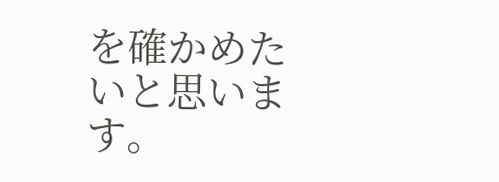を確かめたいと思います。